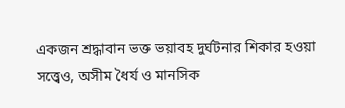একজন শ্রদ্ধাবান ভক্ত ভয়াবহ দুর্ঘটনার শিকার হওয়া সত্ত্বেও, অসীম ধৈর্য ও মানসিক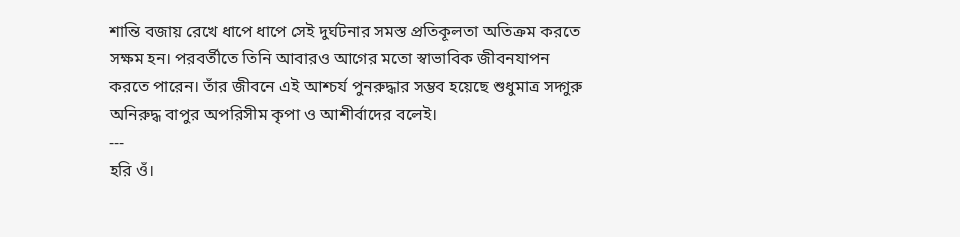শান্তি বজায় রেখে ধাপে ধাপে সেই দুর্ঘটনার সমস্ত প্রতিকূলতা অতিক্রম করতে সক্ষম হন। পরবর্তীতে তিনি আবারও আগের মতো স্বাভাবিক জীবনযাপন করতে পারেন। তাঁর জীবনে এই আশ্চর্য পুনরুদ্ধার সম্ভব হয়েছে শুধুমাত্র সদ্গুরু অনিরুদ্ধ বাপুর অপরিসীম কৃপা ও আশীর্বাদের বলেই।
---
হরি ওঁ।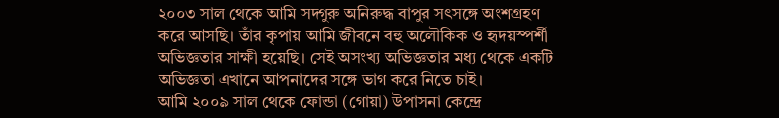২০০৩ সাল থেকে আমি সদ্গুরু অনিরুদ্ধ বাপুর সৎসঙ্গে অংশগ্রহণ করে আসছি। তাঁর কৃপায় আমি জীবনে বহু অলৌকিক ও হৃদয়স্পর্শী অভিজ্ঞতার সাক্ষী হয়েছি। সেই অসংখ্য অভিজ্ঞতার মধ্য থেকে একটি অভিজ্ঞতা এখানে আপনাদের সঙ্গে ভাগ করে নিতে চাই।
আমি ২০০৯ সাল থেকে ফোন্ডা (গোয়া) উপাসনা কেন্দ্রে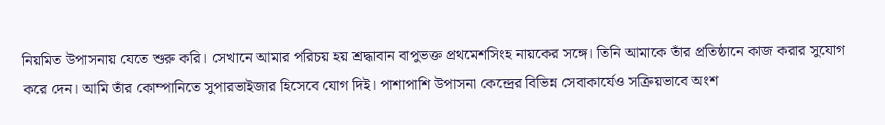নিয়মিত উপাসনায় যেতে শুরু করি। সেখানে আমার পরিচয় হয় শ্রদ্ধাবান বাপুভক্ত প্রথমেশসিংহ নায়কের সঙ্গে। তিনি আমাকে তাঁর প্রতিষ্ঠানে কাজ করার সুযোগ করে দেন। আমি তাঁর কোম্পানিতে সুপারভাইজার হিসেবে যোগ দিই। পাশাপাশি উপাসনা কেন্দ্রের বিভিন্ন সেবাকার্যেও সক্রিয়ভাবে অংশ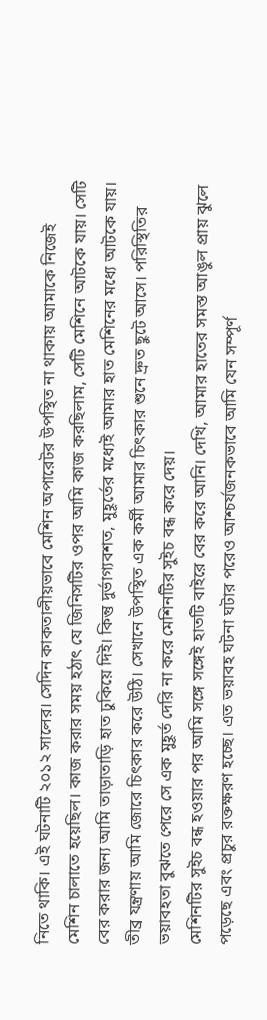নিতে থাকি। এই ঘটনাটি ২০১২ সালের। সেদিন কাকতালীয়ভাবে মেশিন অপারেটর উপস্থিত না থাকায় আমাকে নিজেই মেশিন চালাতে হয়েছিল। কাজ করার সময় হঠাৎ যে জিনিসটির ওপর আমি কাজ করছিলাম, সেটি মেশিনে আটকে যায়। সেটি বের করার জন্য আমি তাড়াতাড়ি হাত ঢুকিয়ে দিই। কিন্তু দুর্ভাগ্যবশত, মুহূর্তের মধ্যেই আমার হাত মেশিনের মধ্যে আটকে যায়। তীব্র যন্ত্রণায় আমি জোরে চিৎকার করে উঠি। সেখানে উপস্থিত এক কর্মী আমার চিৎকার শুনে দ্রুত ছুটে আসে। পরিস্থিতির ভয়াবহতা বুঝতে পেরে সে এক মুহূর্ত দেরি না করে মেশিনটির সুইচ বন্ধ করে দেয়।
মেশিনটির সুইচ বন্ধ হওয়ার পর আমি সঙ্গে সঙ্গেই হাতটি বাইরে বের করে আনি। দেখি, আমার হাতের সমস্ত আঙুল প্রায় ঝুলে পড়েছে এবং প্রচুর রক্তক্ষরণ হচ্ছে। এত ভয়াবহ ঘটনা ঘটার পরেও আশ্চর্যজনকভাবে আমি যেন সম্পূর্ণ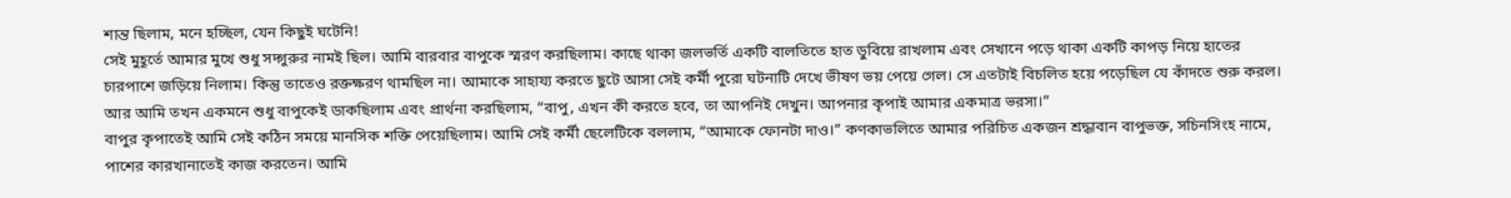শান্ত ছিলাম, মনে হচ্ছিল, যেন কিছুই ঘটেনি!
সেই মুহূর্তে আমার মুখে শুধু সদ্গুরুর নামই ছিল। আমি বারবার বাপুকে স্মরণ করছিলাম। কাছে থাকা জলভর্তি একটি বালতিতে হাত ডুবিয়ে রাখলাম এবং সেখানে পড়ে থাকা একটি কাপড় নিয়ে হাতের চারপাশে জড়িয়ে নিলাম। কিন্তু তাতেও রক্তক্ষরণ থামছিল না। আমাকে সাহায্য করতে ছুটে আসা সেই কর্মী পুরো ঘটনাটি দেখে ভীষণ ভয় পেয়ে গেল। সে এতটাই বিচলিত হয়ে পড়েছিল যে কাঁদতে শুরু করল। আর আমি তখন একমনে শুধু বাপুকেই ডাকছিলাম এবং প্রার্থনা করছিলাম, “বাপু, এখন কী করতে হবে, তা আপনিই দেখুন। আপনার কৃপাই আমার একমাত্র ভরসা।”
বাপুর কৃপাতেই আমি সেই কঠিন সময়ে মানসিক শক্তি পেয়েছিলাম। আমি সেই কর্মী ছেলেটিকে বললাম, “আমাকে ফোনটা দাও।” কণকাভলিতে আমার পরিচিত একজন শ্রদ্ধাবান বাপুভক্ত, সচিনসিংহ নামে, পাশের কারখানাতেই কাজ করতেন। আমি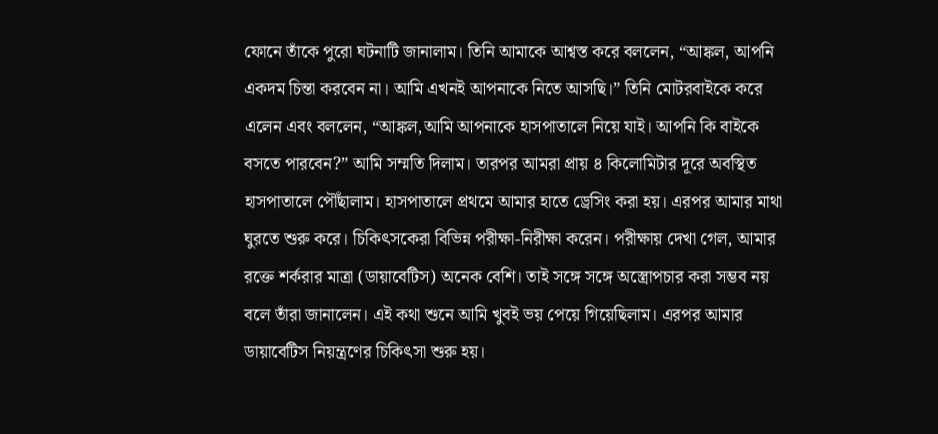ফোনে তাঁকে পুরো ঘটনাটি জানালাম। তিনি আমাকে আশ্বস্ত করে বললেন, “আঙ্কল, আপনি একদম চিন্তা করবেন না। আমি এখনই আপনাকে নিতে আসছি।” তিনি মোটরবাইকে করে এলেন এবং বললেন, “আঙ্কল,আমি আপনাকে হাসপাতালে নিয়ে যাই। আপনি কি বাইকে বসতে পারবেন?” আমি সম্মতি দিলাম। তারপর আমরা প্রায় ৪ কিলোমিটার দূরে অবস্থিত হাসপাতালে পৌঁছালাম। হাসপাতালে প্রথমে আমার হাতে ড্রেসিং করা হয়। এরপর আমার মাথা ঘুরতে শুরু করে। চিকিৎসকেরা বিভিন্ন পরীক্ষা-নিরীক্ষা করেন। পরীক্ষায় দেখা গেল, আমার রক্তে শর্করার মাত্রা (ডায়াবেটিস) অনেক বেশি। তাই সঙ্গে সঙ্গে অস্ত্রোপচার করা সম্ভব নয় বলে তাঁরা জানালেন। এই কথা শুনে আমি খুবই ভয় পেয়ে গিয়েছিলাম। এরপর আমার ডায়াবেটিস নিয়ন্ত্রণের চিকিৎসা শুরু হয়।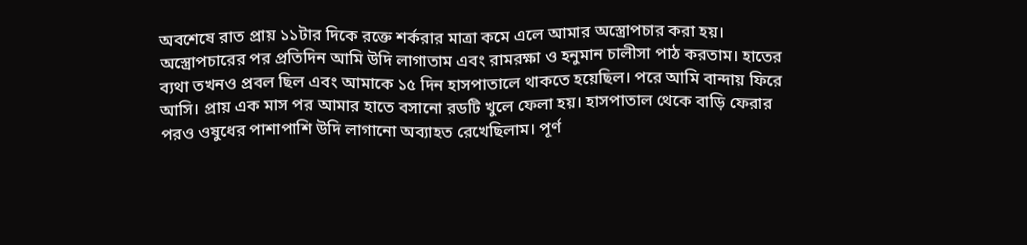অবশেষে রাত প্রায় ১১টার দিকে রক্তে শর্করার মাত্রা কমে এলে আমার অস্ত্রোপচার করা হয়। অস্ত্রোপচারের পর প্রতিদিন আমি উদি লাগাতাম এবং রামরক্ষা ও হনুমান চালীসা পাঠ করতাম। হাতের ব্যথা তখনও প্রবল ছিল এবং আমাকে ১৫ দিন হাসপাতালে থাকতে হয়েছিল। পরে আমি বান্দায় ফিরে আসি। প্রায় এক মাস পর আমার হাতে বসানো রডটি খুলে ফেলা হয়। হাসপাতাল থেকে বাড়ি ফেরার পরও ওষুধের পাশাপাশি উদি লাগানো অব্যাহত রেখেছিলাম। পূর্ণ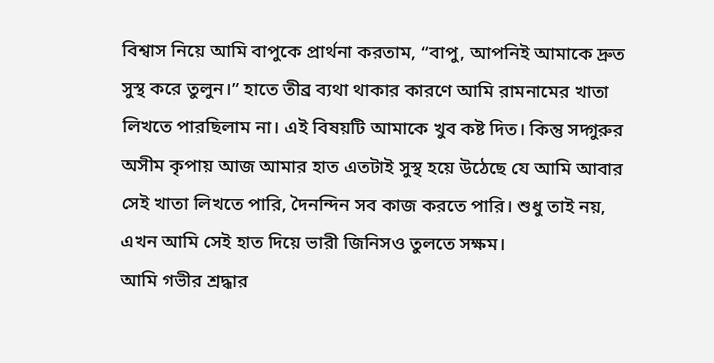বিশ্বাস নিয়ে আমি বাপুকে প্রার্থনা করতাম, “বাপু, আপনিই আমাকে দ্রুত সুস্থ করে তুলুন।” হাতে তীব্র ব্যথা থাকার কারণে আমি রামনামের খাতা লিখতে পারছিলাম না। এই বিষয়টি আমাকে খুব কষ্ট দিত। কিন্তু সদ্গুরুর অসীম কৃপায় আজ আমার হাত এতটাই সুস্থ হয়ে উঠেছে যে আমি আবার সেই খাতা লিখতে পারি, দৈনন্দিন সব কাজ করতে পারি। শুধু তাই নয়, এখন আমি সেই হাত দিয়ে ভারী জিনিসও তুলতে সক্ষম।
আমি গভীর শ্রদ্ধার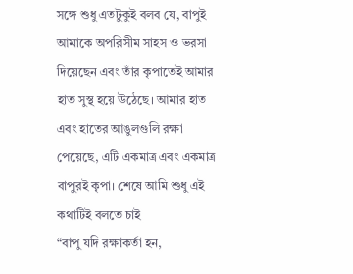সঙ্গে শুধু এতটুকুই বলব যে, বাপুই আমাকে অপরিসীম সাহস ও ভরসা দিয়েছেন এবং তাঁর কৃপাতেই আমার হাত সুস্থ হয়ে উঠেছে। আমার হাত এবং হাতের আঙুলগুলি রক্ষা পেয়েছে, এটি একমাত্র এবং একমাত্র বাপুরই কৃপা। শেষে আমি শুধু এই কথাটিই বলতে চাই
“বাপু যদি রক্ষাকর্তা হন,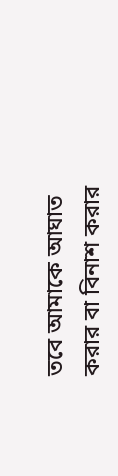তবে আমাকে আঘাত করার বা বিনাশ করার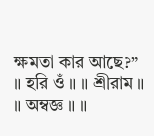ক্ষমতা কার আছে?”
॥ হরি ওঁ ॥ ॥ শ্রীরাম ॥ ॥ অম্বজ্ঞ ॥ ॥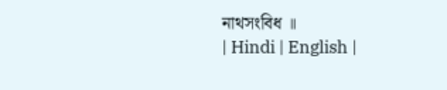নাথসংবিধ ॥
| Hindi | English |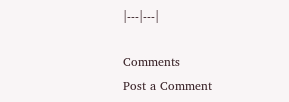|---|---|

Comments
Post a Comment